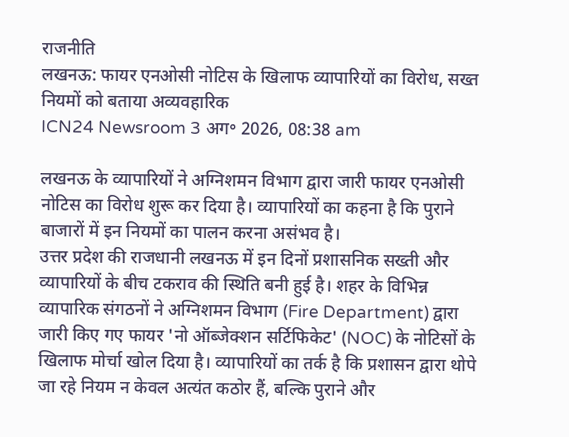राजनीति
लखनऊ: फायर एनओसी नोटिस के खिलाफ व्यापारियों का विरोध, सख्त नियमों को बताया अव्यवहारिक
ICN24 Newsroom 3 अग॰ 2026, 08:38 am

लखनऊ के व्यापारियों ने अग्निशमन विभाग द्वारा जारी फायर एनओसी नोटिस का विरोध शुरू कर दिया है। व्यापारियों का कहना है कि पुराने बाजारों में इन नियमों का पालन करना असंभव है।
उत्तर प्रदेश की राजधानी लखनऊ में इन दिनों प्रशासनिक सख्ती और व्यापारियों के बीच टकराव की स्थिति बनी हुई है। शहर के विभिन्न व्यापारिक संगठनों ने अग्निशमन विभाग (Fire Department) द्वारा जारी किए गए फायर 'नो ऑब्जेक्शन सर्टिफिकेट' (NOC) के नोटिसों के खिलाफ मोर्चा खोल दिया है। व्यापारियों का तर्क है कि प्रशासन द्वारा थोपे जा रहे नियम न केवल अत्यंत कठोर हैं, बल्कि पुराने और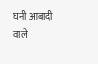घनी आबादी वाले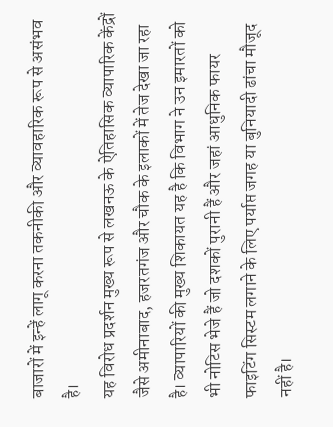बाजारों में इन्हें लागू करना तकनीकी और व्यावहारिक रूप से असंभव है।
यह विरोध प्रदर्शन मुख्य रूप से लखनऊ के ऐतिहासिक व्यापारिक केंद्रों जैसे अमीनाबाद, हजरतगंज और चौक के इलाकों में तेज देखा जा रहा है। व्यापारियों की मुख्य शिकायत यह है कि विभाग ने उन इमारतों को भी नोटिस भेजे हैं जो दशकों पुरानी हैं और जहां आधुनिक फायर फाइटिंग सिस्टम लगाने के लिए पर्याप्त जगह या बुनियादी ढांचा मौजूद नहीं है।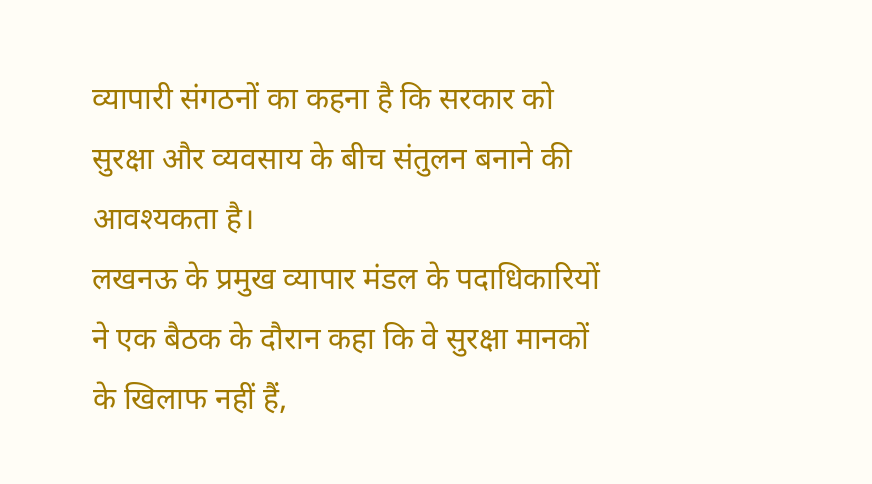व्यापारी संगठनों का कहना है कि सरकार को सुरक्षा और व्यवसाय के बीच संतुलन बनाने की आवश्यकता है।
लखनऊ के प्रमुख व्यापार मंडल के पदाधिकारियों ने एक बैठक के दौरान कहा कि वे सुरक्षा मानकों के खिलाफ नहीं हैं,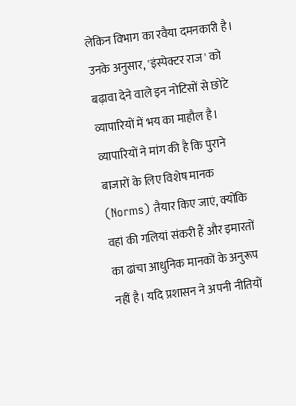लेकिन विभाग का रवैया दमनकारी है। उनके अनुसार, 'इंस्पेक्टर राज' को बढ़ावा देने वाले इन नोटिसों से छोटे व्यापारियों में भय का माहौल है। व्यापारियों ने मांग की है कि पुराने बाजारों के लिए विशेष मानक (Norms) तैयार किए जाएं, क्योंकि वहां की गलियां संकरी हैं और इमारतों का ढांचा आधुनिक मानकों के अनुरूप नहीं है। यदि प्रशासन ने अपनी नीतियों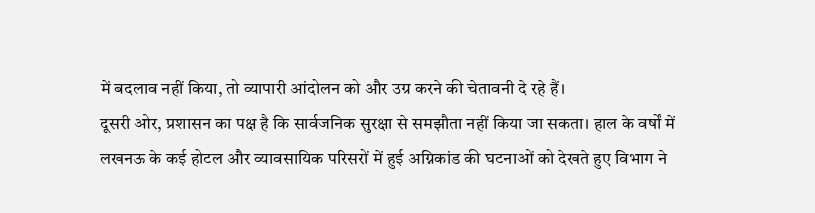में बदलाव नहीं किया, तो व्यापारी आंदोलन को और उग्र करने की चेतावनी दे रहे हैं।
दूसरी ओर, प्रशासन का पक्ष है कि सार्वजनिक सुरक्षा से समझौता नहीं किया जा सकता। हाल के वर्षों में लखनऊ के कई होटल और व्यावसायिक परिसरों में हुई अग्निकांड की घटनाओं को देखते हुए विभाग ने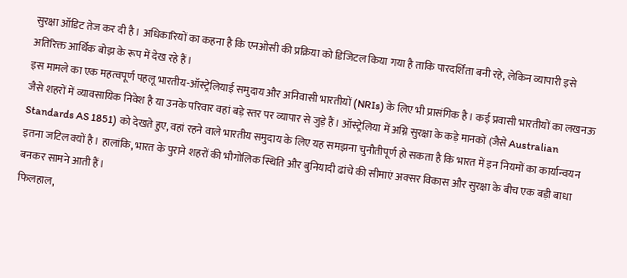सुरक्षा ऑडिट तेज कर दी है। अधिकारियों का कहना है कि एनओसी की प्रक्रिया को डिजिटल किया गया है ताकि पारदर्शिता बनी रहे, लेकिन व्यापारी इसे अतिरिक्त आर्थिक बोझ के रूप में देख रहे हैं।
इस मामले का एक महत्वपूर्ण पहलू भारतीय-ऑस्ट्रेलियाई समुदाय और अनिवासी भारतीयों (NRIs) के लिए भी प्रासंगिक है। कई प्रवासी भारतीयों का लखनऊ जैसे शहरों में व्यावसायिक निवेश है या उनके परिवार वहां बड़े स्तर पर व्यापार से जुड़े हैं। ऑस्ट्रेलिया में अग्नि सुरक्षा के कड़े मानकों (जैसे Australian Standards AS 1851) को देखते हुए, वहां रहने वाले भारतीय समुदाय के लिए यह समझना चुनौतीपूर्ण हो सकता है कि भारत में इन नियमों का कार्यान्वयन इतना जटिल क्यों है। हालांकि, भारत के पुराने शहरों की भौगोलिक स्थिति और बुनियादी ढांचे की सीमाएं अक्सर विकास और सुरक्षा के बीच एक बड़ी बाधा बनकर सामने आती हैं।
फिलहाल,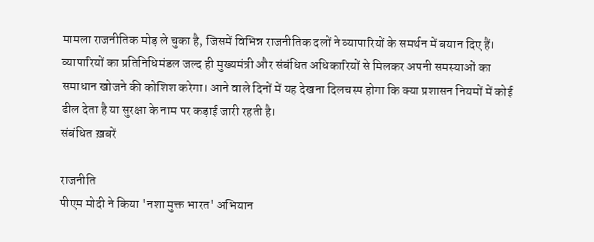मामला राजनीतिक मोड़ ले चुका है, जिसमें विभिन्न राजनीतिक दलों ने व्यापारियों के समर्थन में बयान दिए हैं। व्यापारियों का प्रतिनिधिमंडल जल्द ही मुख्यमंत्री और संबंधित अधिकारियों से मिलकर अपनी समस्याओं का समाधान खोजने की कोशिश करेगा। आने वाले दिनों में यह देखना दिलचस्प होगा कि क्या प्रशासन नियमों में कोई ढील देता है या सुरक्षा के नाम पर कड़ाई जारी रहती है।
संबंधित ख़बरें

राजनीति
पीएम मोदी ने किया 'नशा मुक्त भारत' अभियान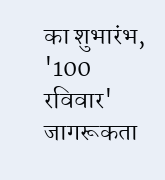का शुभारंभ, '100 रविवार' जागरूकता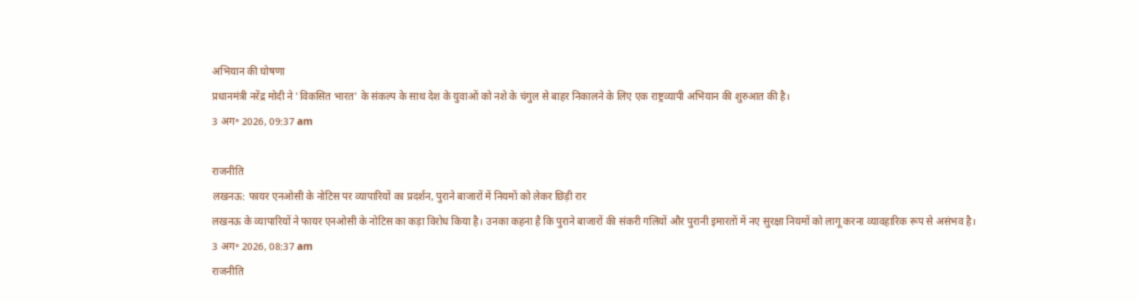अभियान की घोषणा
प्रधानमंत्री नरेंद्र मोदी ने 'विकसित भारत' के संकल्प के साथ देश के युवाओं को नशे के चंगुल से बाहर निकालने के लिए एक राष्ट्रव्यापी अभियान की शुरुआत की है।
3 अग॰ 2026, 09:37 am

राजनीति
लखनऊ: फायर एनओसी के नोटिस पर व्यापारियों का प्रदर्शन, पुराने बाजारों में नियमों को लेकर छिड़ी रार
लखनऊ के व्यापारियों ने फायर एनओसी के नोटिस का कड़ा विरोध किया है। उनका कहना है कि पुराने बाजारों की संकरी गलियों और पुरानी इमारतों में नए सुरक्षा नियमों को लागू करना व्यावहारिक रूप से असंभव है।
3 अग॰ 2026, 08:37 am
राजनीति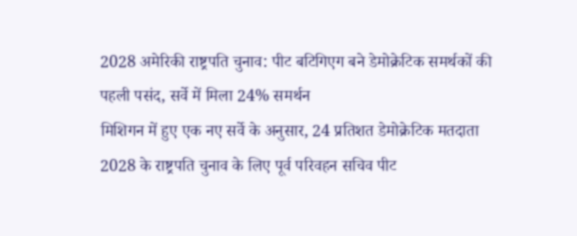2028 अमेरिकी राष्ट्रपति चुनाव: पीट बटिगिएग बने डेमोक्रेटिक समर्थकों की पहली पसंद, सर्वे में मिला 24% समर्थन
मिशिगन में हुए एक नए सर्वे के अनुसार, 24 प्रतिशत डेमोक्रेटिक मतदाता 2028 के राष्ट्रपति चुनाव के लिए पूर्व परिवहन सचिव पीट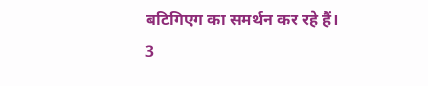बटिगिएग का समर्थन कर रहे हैं।
3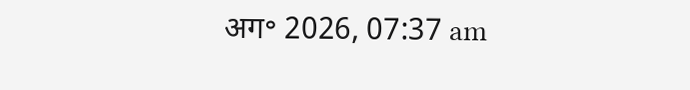अग॰ 2026, 07:37 am